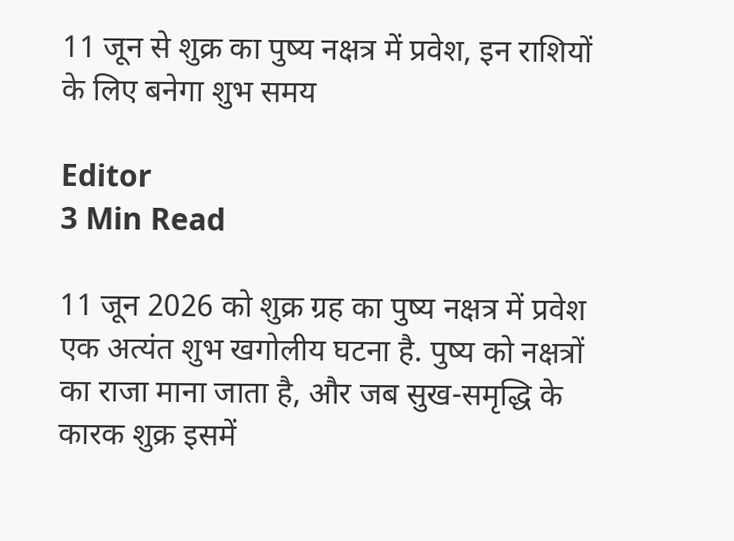11 जून से शुक्र का पुष्य नक्षत्र में प्रवेश, इन राशियों के लिए बनेगा शुभ समय

Editor
3 Min Read

11 जून 2026 को शुक्र ग्रह का पुष्य नक्षत्र में प्रवेश एक अत्यंत शुभ खगोलीय घटना है. पुष्य को नक्षत्रों का राजा माना जाता है, और जब सुख-समृद्धि के कारक शुक्र इसमें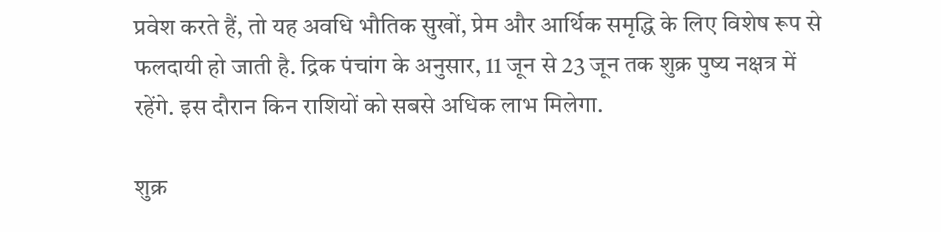प्रवेश करते हैं, तो यह अवधि भौतिक सुखों, प्रेम और आर्थिक समृद्धि के लिए विशेष रूप से फलदायी हो जाती है. द्रिक पंचांग के अनुसार, 11 जून से 23 जून तक शुक्र पुष्य नक्षत्र में रहेंगे. इस दौरान किन राशियों को सबसे अधिक लाभ मिलेगा.

शुक्र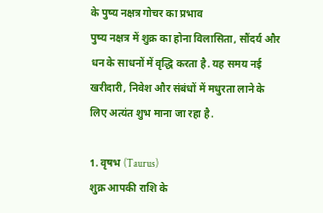के पुष्य नक्षत्र गोचर का प्रभाव
पुष्य नक्षत्र में शुक्र का होना विलासिता, सौंदर्य और धन के साधनों में वृद्धि करता है. यह समय नई खरीदारी, निवेश और संबंधों में मधुरता लाने के लिए अत्यंत शुभ माना जा रहा है.

1. वृषभ (Taurus)
शुक्र आपकी राशि के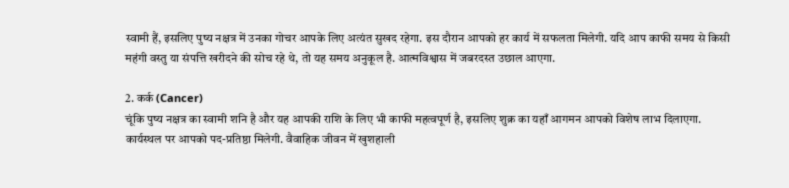स्वामी हैं, इसलिए पुष्य नक्षत्र में उनका गोचर आपके लिए अत्यंत सुखद रहेगा. इस दौरान आपको हर कार्य में सफलता मिलेगी. यदि आप काफी समय से किसी महंगी वस्तु या संपत्ति खरीदने की सोच रहे थे, तो यह समय अनुकूल है. आत्मविश्वास में जबरदस्त उछाल आएगा.

2. कर्क (Cancer)
चूंकि पुष्य नक्षत्र का स्वामी शनि है और यह आपकी राशि के लिए भी काफी महत्वपूर्ण है, इसलिए शुक्र का यहाँ आगमन आपको विशेष लाभ दिलाएगा. कार्यस्थल पर आपको पद-प्रतिष्ठा मिलेगी. वैवाहिक जीवन में खुशहाली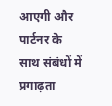आएगी और पार्टनर के साथ संबंधों में प्रगाढ़ता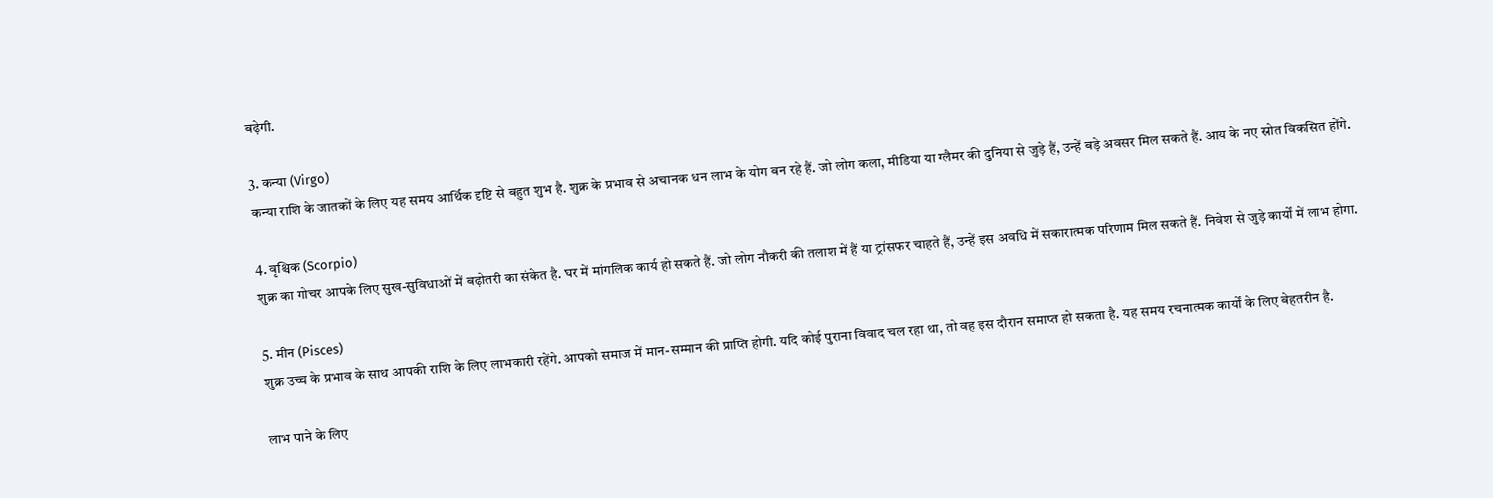बढ़ेगी.

3. कन्या (Virgo)
कन्या राशि के जातकों के लिए यह समय आर्थिक दृष्टि से बहुत शुभ है. शुक्र के प्रभाव से अचानक धन लाभ के योग बन रहे हैं. जो लोग कला, मीडिया या ग्लैमर की दुनिया से जुड़े हैं, उन्हें बड़े अवसर मिल सकते हैं. आय के नए स्रोत विकसित होंगे.

4. वृश्चिक (Scorpio)
शुक्र का गोचर आपके लिए सुख-सुविधाओं में बढ़ोतरी का संकेत है. घर में मांगलिक कार्य हो सकते हैं. जो लोग नौकरी की तलाश में हैं या ट्रांसफर चाहते हैं, उन्हें इस अवधि में सकारात्मक परिणाम मिल सकते हैं. निवेश से जुड़े कार्यों में लाभ होगा.

5. मीन (Pisces)
शुक्र उच्च के प्रभाव के साथ आपकी राशि के लिए लाभकारी रहेंगे. आपको समाज में मान-सम्मान की प्राप्ति होगी. यदि कोई पुराना विवाद चल रहा था, तो वह इस दौरान समाप्त हो सकता है. यह समय रचनात्मक कार्यों के लिए बेहतरीन है.

लाभ पाने के लिए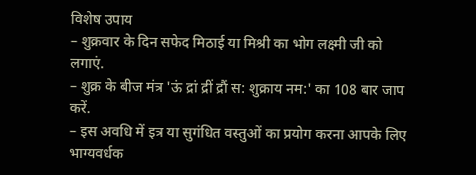विशेष उपाय
– शुक्रवार के दिन सफेद मिठाई या मिश्री का भोग लक्ष्मी जी को लगाएं.
– शुक्र के बीज मंत्र 'ऊं द्रां द्रीं द्रौं स: शुक्राय नम:' का 108 बार जाप करें.
– इस अवधि में इत्र या सुगंधित वस्तुओं का प्रयोग करना आपके लिए भाग्यवर्धक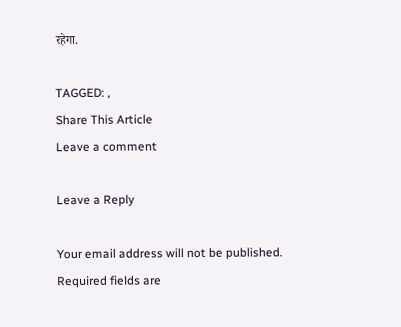रहेगा.

TAGGED: ,
Share This Article
Leave a comment

Leave a Reply

Your email address will not be published. Required fields are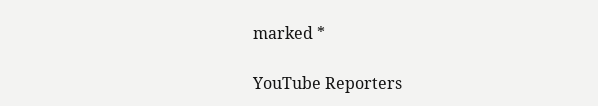marked *

YouTube Reporters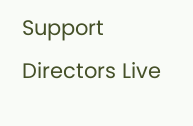Support Directors Live